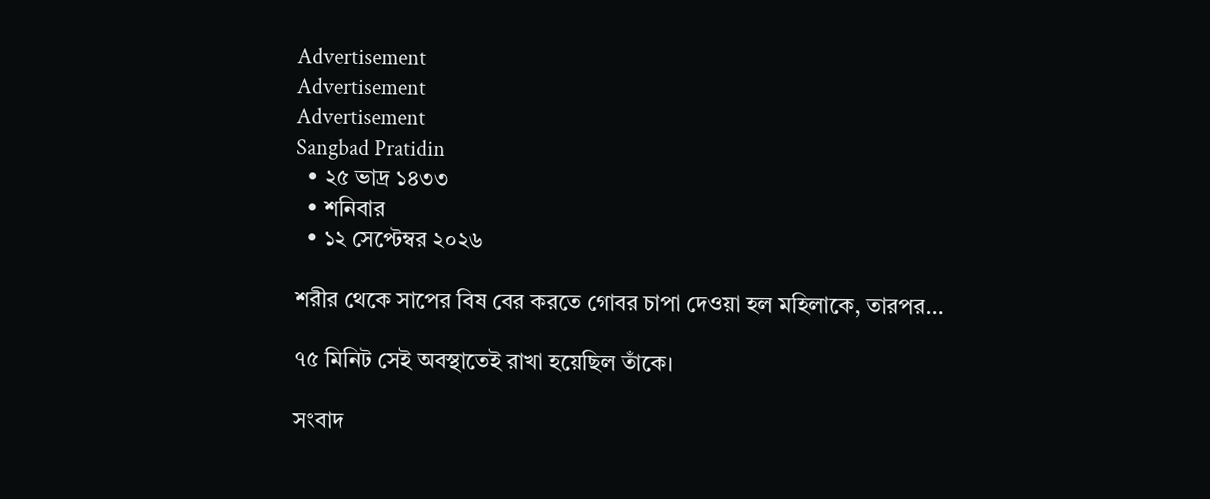Advertisement
Advertisement
Advertisement
Sangbad Pratidin
  • ২৫ ভাদ্র ১৪৩৩
  • শনিবার
  • ১২ সেপ্টেম্বর ২০২৬

শরীর থেকে সাপের বিষ বের করতে গোবর চাপা দেওয়া হল মহিলাকে, তারপর…

৭৫ মিনিট সেই অবস্থাতেই রাখা হয়েছিল তাঁকে।

সংবাদ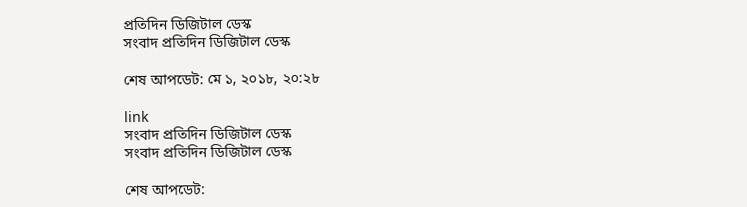প্রতিদিন ডিজিটাল ডেস্ক
সংবাদ প্রতিদিন ডিজিটাল ডেস্ক

শেষ আপডেট: মে ১, ২০১৮, ২০:২৮

link
সংবাদ প্রতিদিন ডিজিটাল ডেস্ক
সংবাদ প্রতিদিন ডিজিটাল ডেস্ক

শেষ আপডেট: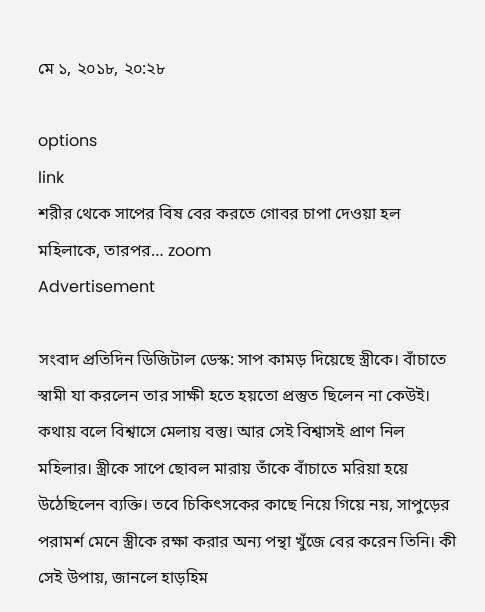মে ১, ২০১৮, ২০:২৮

options
link
শরীর থেকে সাপের বিষ বের করতে গোবর চাপা দেওয়া হল মহিলাকে, তারপর… zoom
Advertisement

সংবাদ প্রতিদিন ডিজিটাল ডেস্ক: সাপ কামড় দিয়েছে স্ত্রীকে। বাঁচাতে স্বামী যা করলেন তার সাক্ষী হতে হয়তো প্রস্তুত ছিলেন না কেউই। কথায় বলে বিশ্বাসে মেলায় বস্তু। আর সেই বিশ্বাসই প্রাণ নিল মহিলার। স্ত্রীকে সাপে ছোবল মারায় তাঁকে বাঁচাতে মরিয়া হয়ে উঠেছিলেন ব্যক্তি। তবে চিকিৎসকের কাছে নিয়ে গিয়ে নয়, সাপুড়ের পরামর্শ মেনে স্ত্রীকে রক্ষা করার অন্য পন্থা খুঁজে বের করেন তিনি। কী সেই উপায়, জানলে হাড়হিম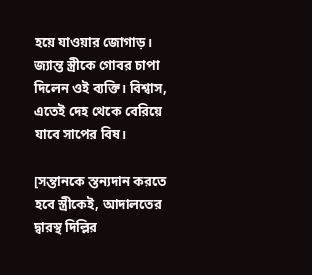হয়ে যাওয়ার জোগাড়। জ্যান্ত স্ত্রীকে গোবর চাপা দিলেন ওই ব্যক্তি। বিশ্বাস, এতেই দেহ থেকে বেরিয়ে যাবে সাপের বিষ।

[সন্তানকে স্তন্যদান করতে হবে স্ত্রীকেই, আদালতের দ্বারস্থ দিল্লির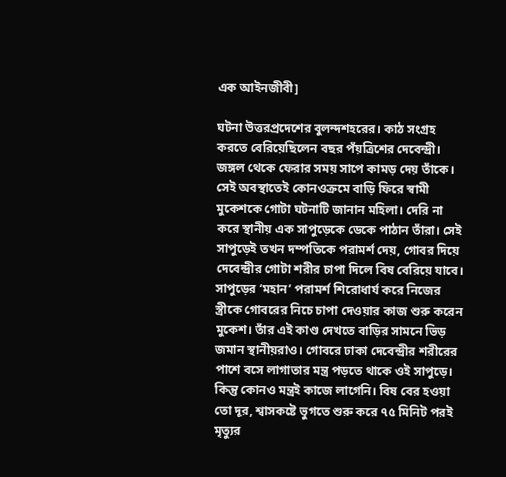এক আইনজীবী]

ঘটনা উত্তরপ্রদেশের বুলন্দশহরের। কাঠ সংগ্রহ করতে বেরিয়েছিলেন বছর পঁয়ত্রিশের দেবেন্দ্রী। জঙ্গল থেকে ফেরার সময় সাপে কামড় দেয় তাঁকে। সেই অবস্থাতেই কোনওক্রমে বাড়ি ফিরে স্বামী মুকেশকে গোটা ঘটনাটি জানান মহিলা। দেরি না করে স্থানীয় এক সাপুড়েকে ডেকে পাঠান তাঁরা। সেই সাপুড়েই তখন দম্পতিকে পরামর্শ দেয়, গোবর দিয়ে দেবেন্দ্রীর গোটা শরীর চাপা দিলে বিষ বেরিয়ে যাবে। সাপুড়ের ‘মহান’ পরামর্শ শিরোধার্য করে নিজের স্ত্রীকে গোবরের নিচে চাপা দেওয়ার কাজ শুরু করেন মুকেশ। তাঁর এই কাণ্ড দেখতে বাড়ির সামনে ভিড় জমান স্থানীয়রাও। গোবরে ঢাকা দেবেন্দ্রীর শরীরের পাশে বসে লাগাতার মন্ত্র পড়তে থাকে ওই সাপুড়ে। কিন্তু কোনও মন্ত্রই কাজে লাগেনি। বিষ বের হওয়া তো দূর, শ্বাসকষ্টে ভুগতে শুরু করে ৭৫ মিনিট পরই মৃত্যুর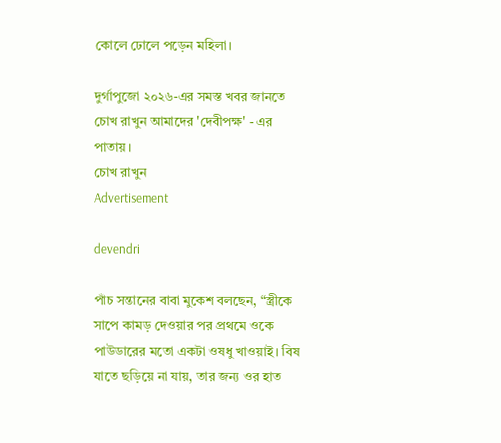কোলে ঢোলে পড়েন মহিলা।

দুর্গাপুজো ২০২৬-এর সমস্ত খবর জানতে চোখ রাখুন আমাদের 'দেবীপক্ষ' - এর পাতায়।
চোখ রাখুন
Advertisement

devendri

পাঁচ সন্তানের বাবা মুকেশ বলছেন, “স্ত্রীকে সাপে কামড় দেওয়ার পর প্রথমে ওকে পাউডারের মতো একটা ওষধু খাওয়াই। বিষ যাতে ছড়িয়ে না যায়, তার জন্য ওর হাত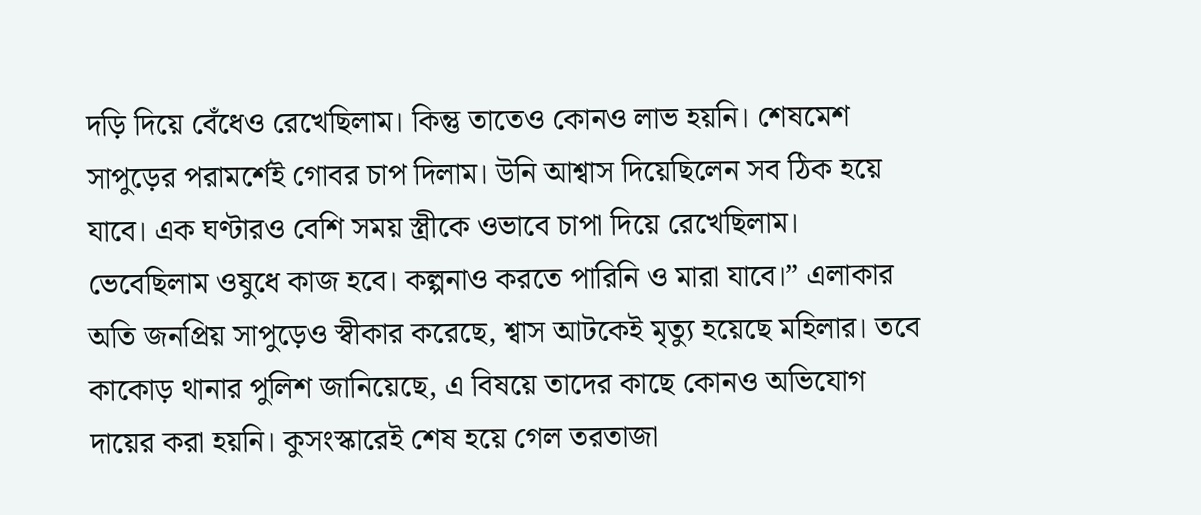দড়ি দিয়ে বেঁধেও রেখেছিলাম। কিন্তু তাতেও কোনও লাভ হয়নি। শেষমেশ সাপুড়ের পরামর্শেই গোবর চাপ দিলাম। উনি আশ্বাস দিয়েছিলেন সব ঠিক হয়ে যাবে। এক ঘণ্টারও বেশি সময় স্ত্রীকে ওভাবে চাপা দিয়ে রেখেছিলাম। ভেবেছিলাম ওষুধে কাজ হবে। কল্পনাও করতে পারিনি ও মারা যাবে।” এলাকার অতি জনপ্রিয় সাপুড়েও স্বীকার করেছে, শ্বাস আটকেই মৃত্যু হয়েছে মহিলার। তবে কাকোড় থানার পুলিশ জানিয়েছে, এ বিষয়ে তাদের কাছে কোনও অভিযোগ দায়ের করা হয়নি। কুসংস্কারেই শেষ হয়ে গেল তরতাজা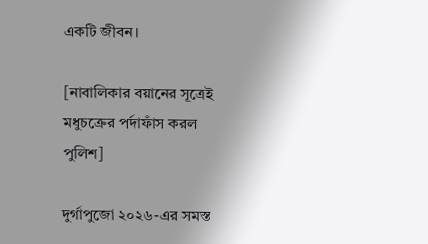একটি জীবন।

[নাবালিকার বয়ানের সূত্রেই মধুচক্রের পর্দাফাঁস করল পুলিশ]

দুর্গাপুজো ২০২৬-এর সমস্ত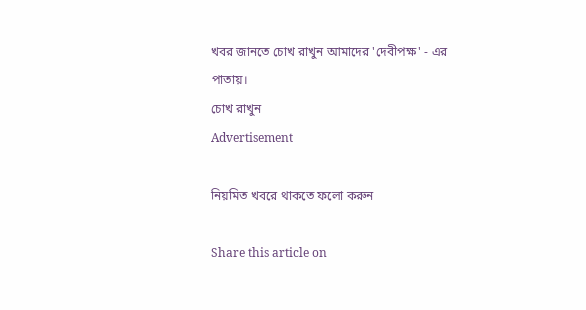খবর জানতে চোখ রাখুন আমাদের 'দেবীপক্ষ' - এর পাতায়।
চোখ রাখুন
Advertisement

নিয়মিত খবরে থাকতে ফলো করুন

Share this article on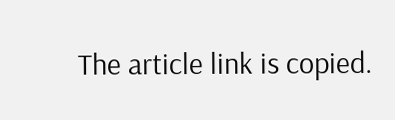The article link is copied.